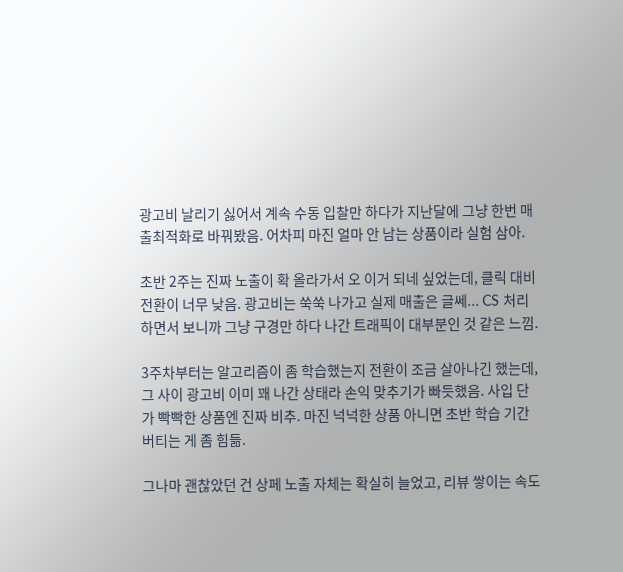광고비 날리기 싫어서 계속 수동 입찰만 하다가 지난달에 그냥 한번 매출최적화로 바꿔봤음. 어차피 마진 얼마 안 남는 상품이라 실험 삼아.

초반 2주는 진짜 노출이 확 올라가서 오 이거 되네 싶었는데, 클릭 대비 전환이 너무 낮음. 광고비는 쑥쑥 나가고 실제 매출은 글쎄... CS 처리하면서 보니까 그냥 구경만 하다 나간 트래픽이 대부분인 것 같은 느낌.

3주차부터는 알고리즘이 좀 학습했는지 전환이 조금 살아나긴 했는데, 그 사이 광고비 이미 꽤 나간 상태라 손익 맞추기가 빠듯했음. 사입 단가 빡빡한 상품엔 진짜 비추. 마진 넉넉한 상품 아니면 초반 학습 기간 버티는 게 좀 힘듦.

그나마 괜찮았던 건 상페 노출 자체는 확실히 늘었고, 리뷰 쌓이는 속도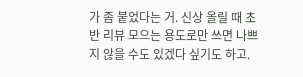가 좀 붙었다는 거. 신상 올릴 때 초반 리뷰 모으는 용도로만 쓰면 나쁘지 않을 수도 있겠다 싶기도 하고.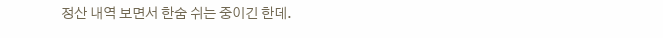정산 내역 보면서 한숨 쉬는 중이긴 한데.